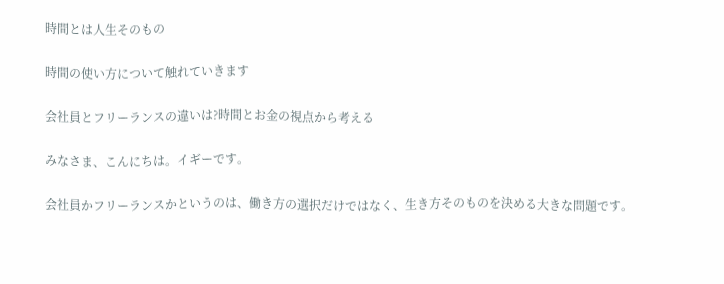時間とは人生そのもの

時間の使い方について触れていきます

会社員とフリーランスの違いは?時間とお金の視点から考える

みなさま、こんにちは。イギーです。

会社員かフリーランスかというのは、働き方の選択だけではなく、生き方そのものを決める大きな問題です。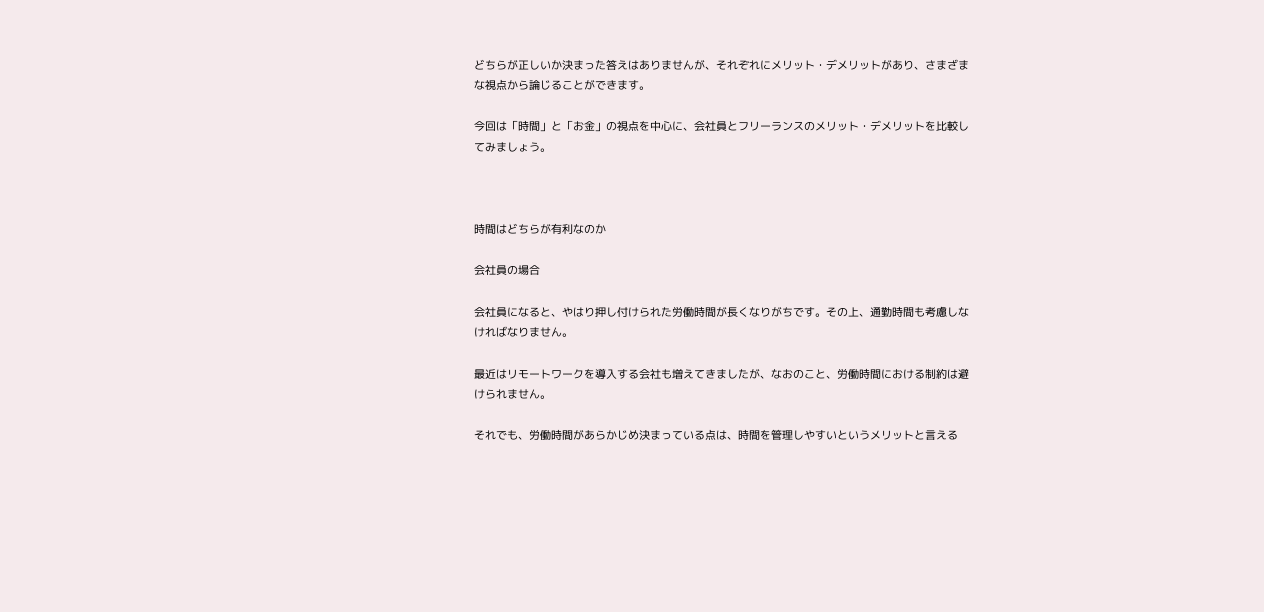どちらが正しいか決まった答えはありませんが、それぞれにメリット・デメリットがあり、さまざまな視点から論じることができます。

今回は「時間」と「お金」の視点を中心に、会社員とフリーランスのメリット・デメリットを比較してみましょう。



時間はどちらが有利なのか

会社員の場合

会社員になると、やはり押し付けられた労働時間が長くなりがちです。その上、通勤時間も考慮しなければなりません。

最近はリモートワークを導入する会社も増えてきましたが、なおのこと、労働時間における制約は避けられません。

それでも、労働時間があらかじめ決まっている点は、時間を管理しやすいというメリットと言える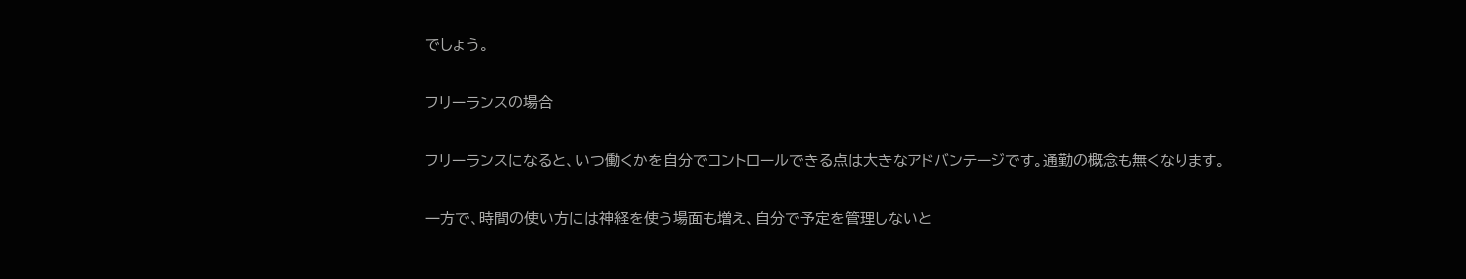でしょう。

フリーランスの場合

フリーランスになると、いつ働くかを自分でコントロールできる点は大きなアドバンテージです。通勤の概念も無くなります。

一方で、時間の使い方には神経を使う場面も増え、自分で予定を管理しないと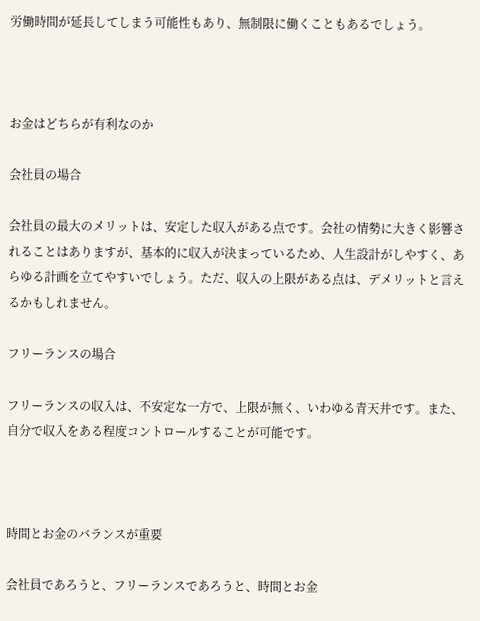労働時間が延長してしまう可能性もあり、無制限に働くこともあるでしょう。



お金はどちらが有利なのか

会社員の場合

会社員の最大のメリットは、安定した収入がある点です。会社の情勢に大きく影響されることはありますが、基本的に収入が決まっているため、人生設計がしやすく、あらゆる計画を立てやすいでしょう。ただ、収入の上限がある点は、デメリットと言えるかもしれません。

フリーランスの場合

フリーランスの収入は、不安定な一方で、上限が無く、いわゆる青天井です。また、自分で収入をある程度コントロールすることが可能です。



時間とお金のバランスが重要

会社員であろうと、フリーランスであろうと、時間とお金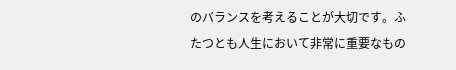のバランスを考えることが大切です。ふたつとも人生において非常に重要なもの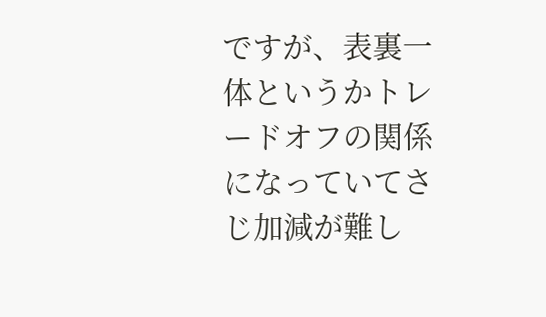ですが、表裏一体というかトレードオフの関係になっていてさじ加減が難し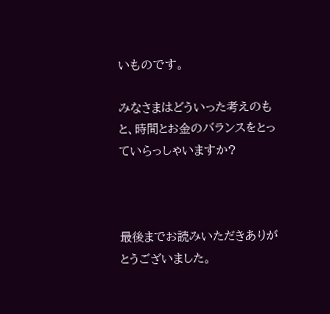いものです。

みなさまはどういった考えのもと、時間とお金のバランスをとっていらっしゃいますか?



最後までお読みいただきありがとうございました。